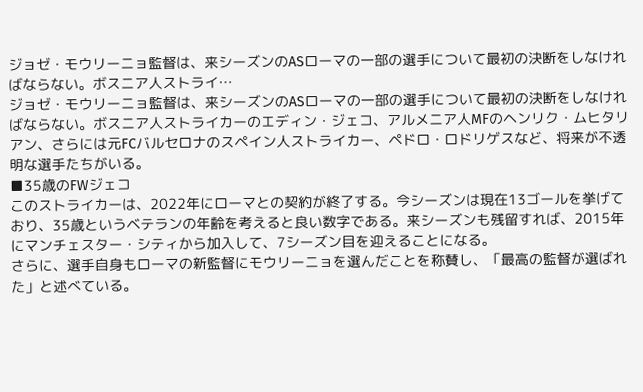ジョゼ・モウリーニョ監督は、来シーズンのASローマの一部の選手について最初の決断をしなければならない。ボスニア人ストライ…
ジョゼ・モウリーニョ監督は、来シーズンのASローマの一部の選手について最初の決断をしなければならない。ボスニア人ストライカーのエディン・ジェコ、アルメニア人MFのヘンリク・ムヒタリアン、さらには元FCバルセロナのスペイン人ストライカー、ペドロ・ロドリゲスなど、将来が不透明な選手たちがいる。
■35歳のFWジェコ
このストライカーは、2022年にローマとの契約が終了する。今シーズンは現在13ゴールを挙げており、35歳というベテランの年齢を考えると良い数字である。来シーズンも残留すれば、2015年にマンチェスター・シティから加入して、7シーズン目を迎えることになる。
さらに、選手自身もローマの新監督にモウリーニョを選んだことを称賛し、「最高の監督が選ばれた」と述べている。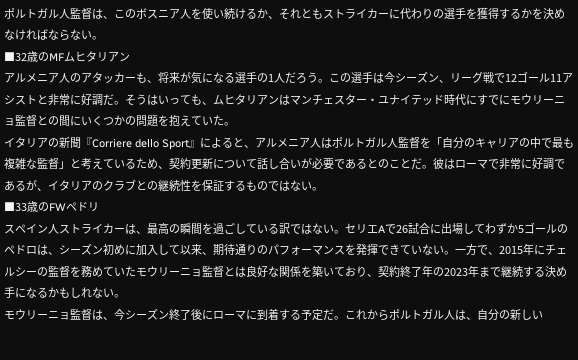ポルトガル人監督は、このボスニア人を使い続けるか、それともストライカーに代わりの選手を獲得するかを決めなければならない。
■32歳のMFムヒタリアン
アルメニア人のアタッカーも、将来が気になる選手の1人だろう。この選手は今シーズン、リーグ戦で12ゴール11アシストと非常に好調だ。そうはいっても、ムヒタリアンはマンチェスター・ユナイテッド時代にすでにモウリーニョ監督との間にいくつかの問題を抱えていた。
イタリアの新聞『Corriere dello Sport』によると、アルメニア人はポルトガル人監督を「自分のキャリアの中で最も複雑な監督」と考えているため、契約更新について話し合いが必要であるとのことだ。彼はローマで非常に好調であるが、イタリアのクラブとの継続性を保証するものではない。
■33歳のFWペドリ
スペイン人ストライカーは、最高の瞬間を過ごしている訳ではない。セリエAで26試合に出場してわずか5ゴールのペドロは、シーズン初めに加入して以来、期待通りのパフォーマンスを発揮できていない。一方で、2015年にチェルシーの監督を務めていたモウリーニョ監督とは良好な関係を築いており、契約終了年の2023年まで継続する決め手になるかもしれない。
モウリーニョ監督は、今シーズン終了後にローマに到着する予定だ。これからポルトガル人は、自分の新しい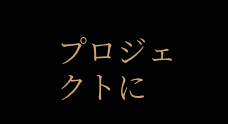プロジェクトに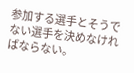参加する選手とそうでない選手を決めなければならない。